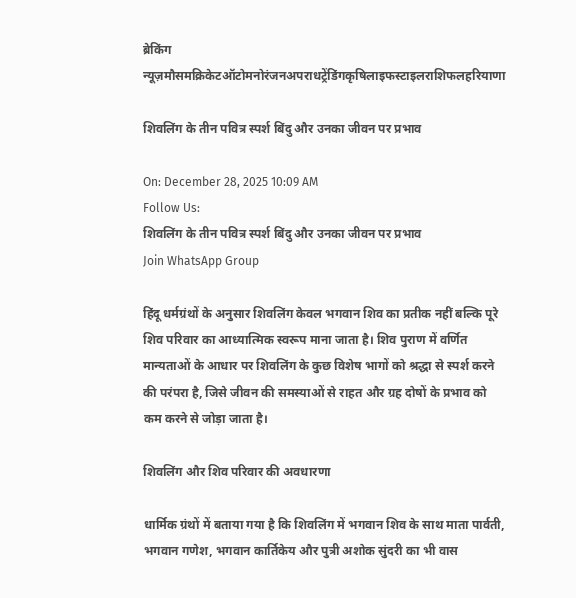ब्रेकिंग न्यूज़मौसमक्रिकेटऑटोमनोरंजनअपराधट्रेंडिंगकृषिलाइफस्टाइलराशिफलहरियाणा

शिवलिंग के तीन पवित्र स्पर्श बिंदु और उनका जीवन पर प्रभाव

On: December 28, 2025 10:09 AM
Follow Us:
शिवलिंग के तीन पवित्र स्पर्श बिंदु और उनका जीवन पर प्रभाव
Join WhatsApp Group

हिंदू धर्मग्रंथों के अनुसार शिवलिंग केवल भगवान शिव का प्रतीक नहीं बल्कि पूरे शिव परिवार का आध्यात्मिक स्वरूप माना जाता है। शिव पुराण में वर्णित मान्यताओं के आधार पर शिवलिंग के कुछ विशेष भागों को श्रद्धा से स्पर्श करने की परंपरा है, जिसे जीवन की समस्याओं से राहत और ग्रह दोषों के प्रभाव को कम करने से जोड़ा जाता है।

शिवलिंग और शिव परिवार की अवधारणा

धार्मिक ग्रंथों में बताया गया है कि शिवलिंग में भगवान शिव के साथ माता पार्वती, भगवान गणेश, भगवान कार्तिकेय और पुत्री अशोक सुंदरी का भी वास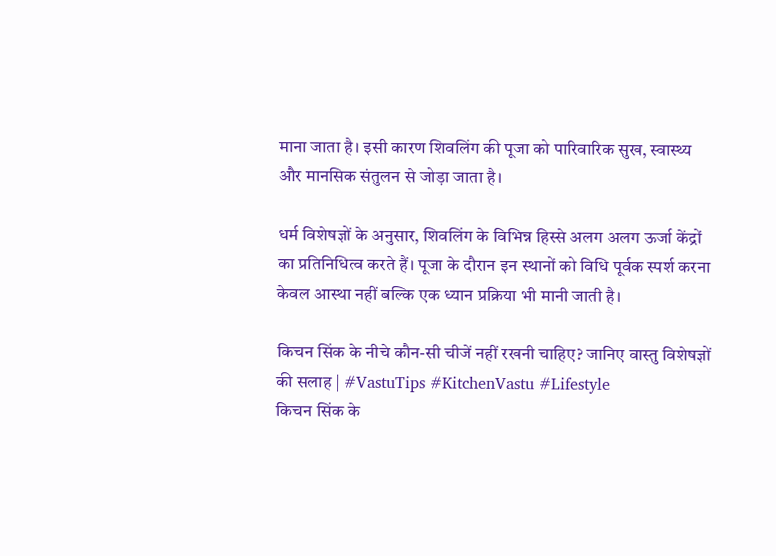माना जाता है। इसी कारण शिवलिंग की पूजा को पारिवारिक सुख, स्वास्थ्य और मानसिक संतुलन से जोड़ा जाता है।

धर्म विशेषज्ञों के अनुसार, शिवलिंग के विभिन्न हिस्से अलग अलग ऊर्जा केंद्रों का प्रतिनिधित्व करते हैं। पूजा के दौरान इन स्थानों को विधि पूर्वक स्पर्श करना केवल आस्था नहीं बल्कि एक ध्यान प्रक्रिया भी मानी जाती है।

किचन सिंक के नीचे कौन-सी चीजें नहीं रखनी चाहिए? जानिए वास्तु विशेषज्ञों की सलाह | #VastuTips #KitchenVastu #Lifestyle
किचन सिंक के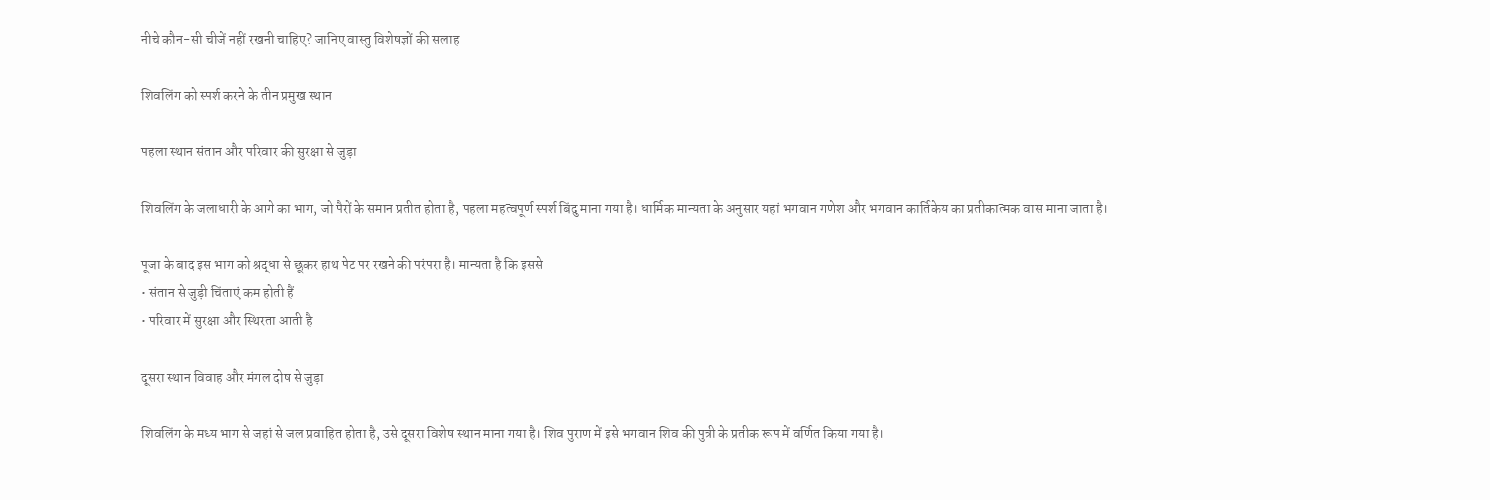नीचे कौन-सी चीजें नहीं रखनी चाहिए? जानिए वास्तु विशेषज्ञों की सलाह

शिवलिंग को स्पर्श करने के तीन प्रमुख स्थान

पहला स्थान संतान और परिवार की सुरक्षा से जुड़ा

शिवलिंग के जलाधारी के आगे का भाग, जो पैरों के समान प्रतीत होता है, पहला महत्वपूर्ण स्पर्श बिंदु माना गया है। धार्मिक मान्यता के अनुसार यहां भगवान गणेश और भगवान कार्तिकेय का प्रतीकात्मक वास माना जाता है।

पूजा के बाद इस भाग को श्रद्धा से छूकर हाथ पेट पर रखने की परंपरा है। मान्यता है कि इससे
• संतान से जुड़ी चिंताएं कम होती हैं
• परिवार में सुरक्षा और स्थिरता आती है

दूसरा स्थान विवाह और मंगल दोष से जुड़ा

शिवलिंग के मध्य भाग से जहां से जल प्रवाहित होता है, उसे दूसरा विशेष स्थान माना गया है। शिव पुराण में इसे भगवान शिव की पुत्री के प्रतीक रूप में वर्णित किया गया है।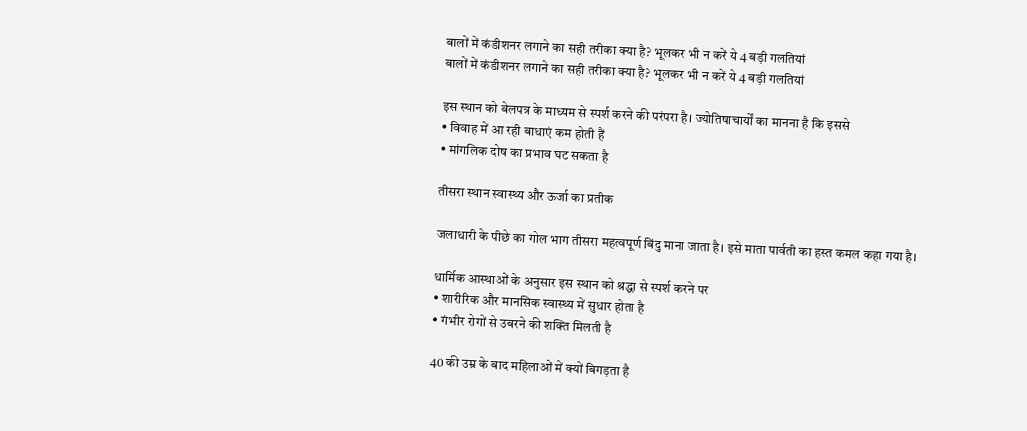बालों में कंडीशनर लगाने का सही तरीका क्या है? भूलकर भी न करें ये 4 बड़ी गलतियां
बालों में कंडीशनर लगाने का सही तरीका क्या है? भूलकर भी न करें ये 4 बड़ी गलतियां

इस स्थान को बेलपत्र के माध्यम से स्पर्श करने की परंपरा है। ज्योतिषाचार्यों का मानना है कि इससे
• विवाह में आ रही बाधाएं कम होती हैं
• मांगलिक दोष का प्रभाव घट सकता है

तीसरा स्थान स्वास्थ्य और ऊर्जा का प्रतीक

जलाधारी के पीछे का गोल भाग तीसरा महत्वपूर्ण बिंदु माना जाता है। इसे माता पार्वती का हस्त कमल कहा गया है।

धार्मिक आस्थाओं के अनुसार इस स्थान को श्रद्धा से स्पर्श करने पर
• शारीरिक और मानसिक स्वास्थ्य में सुधार होता है
• गंभीर रोगों से उबरने की शक्ति मिलती है

40 की उम्र के बाद महिलाओं में क्यों बिगड़ता है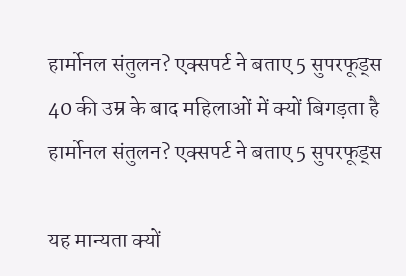हार्मोनल संतुलन? एक्सपर्ट ने बताए 5 सुपरफूड्स
40 की उम्र के बाद महिलाओं में क्यों बिगड़ता है हार्मोनल संतुलन? एक्सपर्ट ने बताए 5 सुपरफूड्स

यह मान्यता क्यों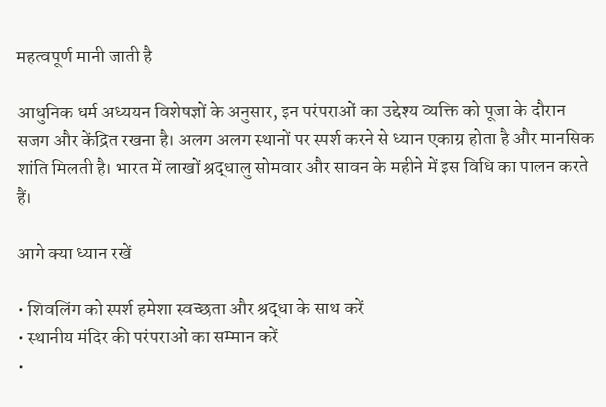महत्वपूर्ण मानी जाती है

आधुनिक धर्म अध्ययन विशेषज्ञों के अनुसार, इन परंपराओं का उद्देश्य व्यक्ति को पूजा के दौरान सजग और केंद्रित रखना है। अलग अलग स्थानों पर स्पर्श करने से ध्यान एकाग्र होता है और मानसिक शांति मिलती है। भारत में लाखों श्रद्धालु सोमवार और सावन के महीने में इस विधि का पालन करते हैं।

आगे क्या ध्यान रखें

• शिवलिंग को स्पर्श हमेशा स्वच्छता और श्रद्धा के साथ करें
• स्थानीय मंदिर की परंपराओं का सम्मान करें
•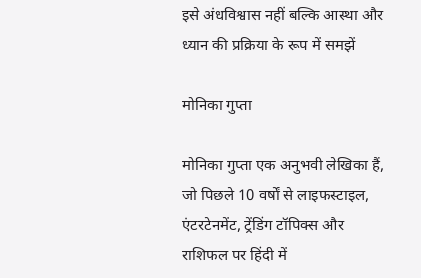इसे अंधविश्वास नहीं बल्कि आस्था और ध्यान की प्रक्रिया के रूप में समझें

मोनिका गुप्ता

मोनिका गुप्ता एक अनुभवी लेखिका हैं, जो पिछले 10 वर्षों से लाइफस्टाइल, एंटरटेनमेंट, ट्रेंडिंग टॉपिक्स और राशिफल पर हिंदी में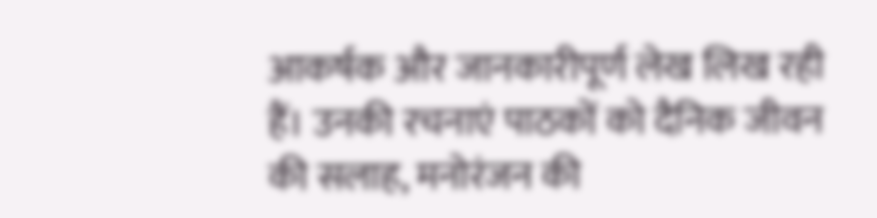आकर्षक और जानकारीपूर्ण लेख लिख रही हैं। उनकी रचनाएं पाठकों को दैनिक जीवन की सलाह, मनोरंजन की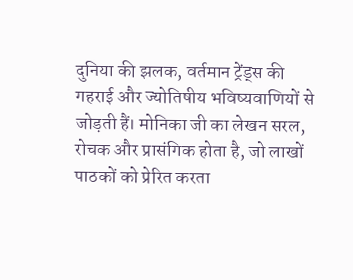दुनिया की झलक, वर्तमान ट्रेंड्स की गहराई और ज्योतिषीय भविष्यवाणियों से जोड़ती हैं। मोनिका जी का लेखन सरल, रोचक और प्रासंगिक होता है, जो लाखों पाठकों को प्रेरित करता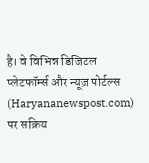है। वे विभिन्न डिजिटल प्लेटफॉर्म्स और न्यूज़ पोर्टल्स (Haryananewspost.com) पर सक्रिय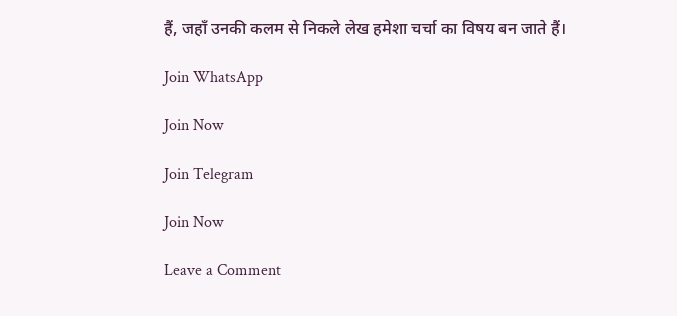हैं, जहाँ उनकी कलम से निकले लेख हमेशा चर्चा का विषय बन जाते हैं।

Join WhatsApp

Join Now

Join Telegram

Join Now

Leave a Comment